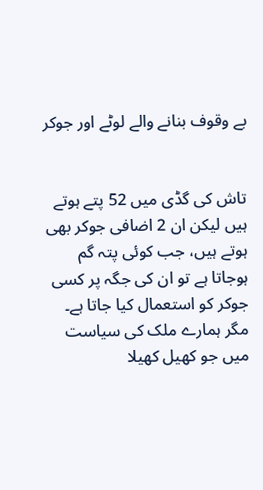بے وقوف بنانے والے لوٹے اور جوکر


تاش کی گڈی میں 52 پتے ہوتے ہیں لیکن ان 2 اضافی جوکر بھی ہوتے ہیں، جب کوئی پتہ گم ہوجاتا ہے تو ان کی جگہ پر کسی جوکر کو استعمال کیا جاتا ہے۔ مگر ہمارے ملک کی سیاست میں جو کھیل کھیلا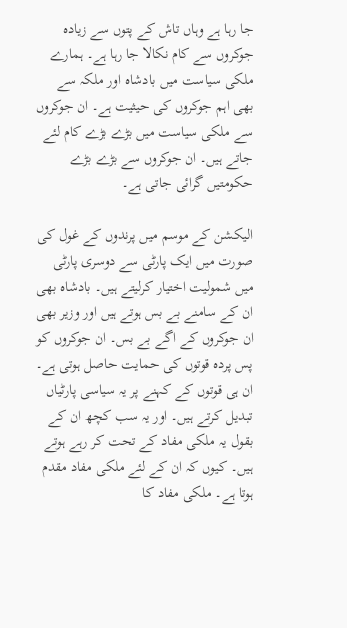جا رہا ہے وہاں تاش کے پتوں سے زیادہ جوکروں سے کام نکالا جا رہا ہے۔ ہمارے ملکی سیاست میں بادشاہ اور ملکہ سے بھی اہم جوکروں کی حیثیت ہے۔ ان جوکروں سے ملکی سیاست میں بڑے بڑے کام لئے جاتے ہیں۔ ان جوکروں سے بڑے بڑے حکومتیں گرائی جاتی ہے۔

الیکشن کے موسم میں پرندوں کے غول کی صورت میں ایک پارٹی سے دوسری پارٹی میں شمولیت اختیار کرلیتے ہیں۔ بادشاہ بھی ان کے سامنے بے بس ہوتے ہیں اور وزیر بھی ان جوکروں کے اگے بے بس۔ ان جوکروں کو پس پردہ قوتوں کی حمایت حاصل ہوتی ہے۔ ان ہی قوتوں کے کہنے پر یہ سیاسی پارٹیاں تبدیل کرتے ہیں۔ اور یہ سب کچھ ان کے بقول یہ ملکی مفاد کے تحت کر رہے ہوتے ہیں۔ کیوں کہ ان کے لئے ملکی مفاد مقدم ہوتا ہے۔ ملکی مفاد کا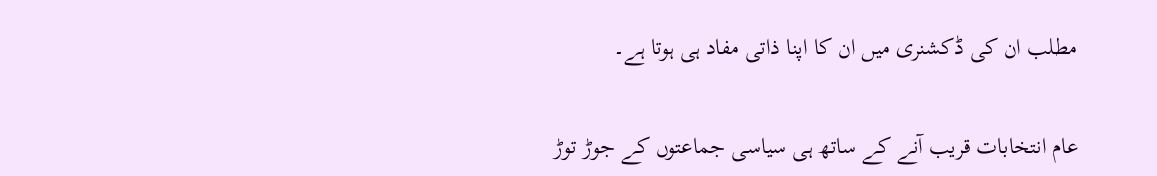مطلب ان کی ڈکشنری میں ان کا اپنا ذاتی مفاد ہی ہوتا ہے۔

عام انتخابات قریب آنے کے ساتھ ہی سیاسی جماعتوں کے جوڑ توڑ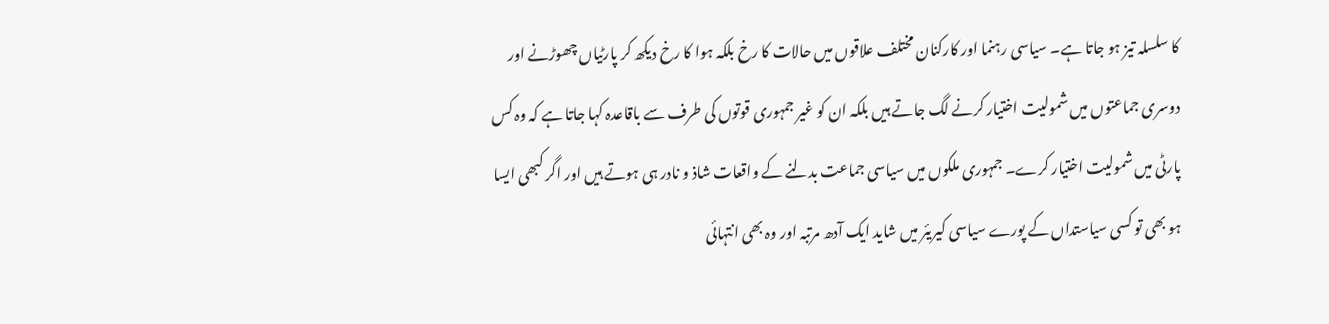کا سلسلہ تیز ہو جاتا ہے۔ سیاسی رہنما اور کارکنان مختلف علاقوں میں حالات کا رخ بلکہ ہوا کا رخ دیکھ کر پارٹیاں چھوڑنے اور دوسری جماعتوں میں شمولیت اختیار کرنے لگ جاتے ہیں بلکہ ان کو غیر جمہوری قوتوں کی طرف سے باقاعدہ کہا جاتا ہے کہ وہ کس پارٹی میں شمولیت اختیار کرے۔ جمہوری ملکوں میں سیاسی جماعت بدلنے کے واقعات شاذ و نادر ہی ہوتے ہیں اور اگر کبھی ایسا ہو بھی تو کسی سیاستداں کے پورے سیاسی کیریئر میں شاید ایک آدھ مرتبہ اور وہ بھی انتہائی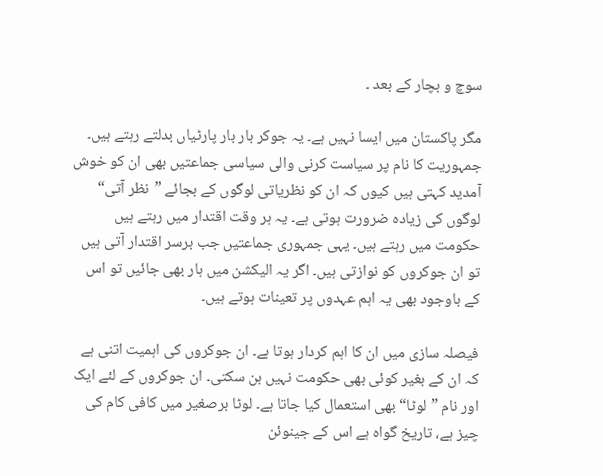سوچ و بچار کے بعد ۔

مگر پاکستان میں ایسا نہیں ہے۔ یہ جوکر بار بار پارٹیاں بدلتے رہتے ہیں۔ جمہوریت کا نام پر سیاست کرنی والی سیاسی جماعتیں بھی ان کو خوش آمدید کہتی ہیں کیوں کہ ان کو نظریاتی لوگوں کے بجائے ”نظر آتی“ لوگوں کی زیادہ ضرورت ہوتی ہے۔ یہ ہر وقت اقتدار میں رہتے ہیں حکومت میں رہتے ہیں۔ یہی جمہوری جماعتیں جب برسر اقتدار آتی ہیں تو ان جوکروں کو نوازتی ہیں۔ اگر یہ الیکشن میں ہار بھی جائیں تو اس کے باوجود بھی یہ اہم عہدوں پر تعینات ہوتے ہیں۔

فیصلہ سازی میں ان کا اہم کردار ہوتا ہے۔ ان جوکروں کی اہمیت اتنی ہے کہ ان کے بغیر کوئی بھی حکومت نہیں بن سکتی۔ ان جوکروں کے لئے ایک اور نام ”لوٹا“ بھی استعمال کیا جاتا ہے۔ لوٹا برصغیر میں کافی کام کی چیز ہے، تاریخ گواہ ہے اس کے جینوئن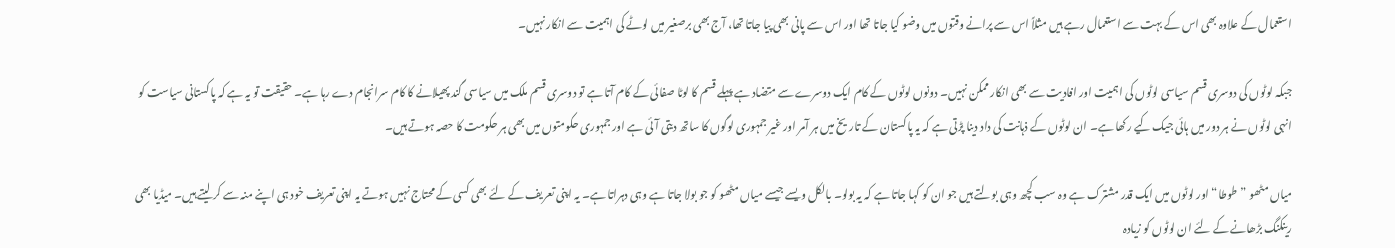استعمال کے علاوہ بھی اس کے بہت سے استعمال رہے ہیں مثلاً اس سے پرانے وقتوں میں وضو کیا جاتا تھا اور اس سے پانی بھی پیا جاتا تھا، آج بھی برصغیر میں لوٹے کی اہمیت سے انکار نہیں۔

جبکہ لوٹوں کی دوسری قسم سیاسی لوٹوں کی اہمیت اور افادیت سے بھی انکار ممکن نہیں۔ دونوں لوٹوں کے کام ایک دوسرے سے متضاد ہے پہلے قسم کا لوٹا صفائی کے کام آتا ہے تو دوسری قسم ملک میں سیاسی گند پھیلانے کا کام سرانجام دے رہا ہے۔ حقیقت تو یہ ہے کہ پاکستانی سیاست کو انہی لوٹوں نے ہر دور میں ہائی جیک کیے رکھا ہے۔ ان لوٹوں کے ذہانت کی داد دینا پڑتی ہے کہ یہ پاکستان کے تاریخ میں ہر آمر اور غیر جمہوری لوگوں کا ساتھ دیتی آئی ہے اور جمہوری حکومتوں میں بھی ہر حکومت کا حصہ ہوتے ہیں۔

میاں مٹھو ”طوطا“ اور لوٹوں میں ایک قدر مشترک ہے وہ سب کچھ وہی بولتے ہیں جو ان کو کہا جاتا ہے کہ یہ بولو۔ بالکل ویسے جیسے میاں مٹھو کو جو بولا جاتا ہے وہی دہراتا ہے۔ یہ اپنی تعریف کے لئے بھی کسی کے محتاج نہیں ہوتے یہ اپنی تعریف خود ہی اپنے منہ سے کر لیتے ہیں۔ میڈیا بھی رینکنگ بڑھانے کے لئے ان لوٹوں کو زیادہ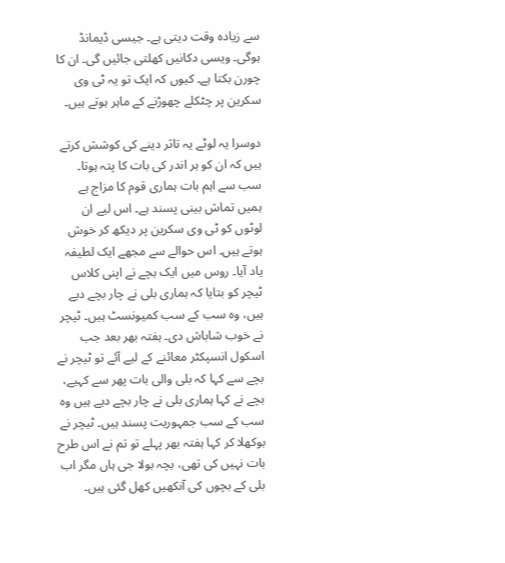سے زیادہ وقت دیتی ہے۔ جیسی ڈیمانڈ ہوگی۔ ویسی دکانیں کھلتی جائیں گی۔ ان کا چورن بکتا ہے۔ کیوں کہ ایک تو یہ ٹی وی سکرین پر چٹکلے چھوڑنے کے ماہر ہوتے ہیں۔

دوسرا یہ لوٹے یہ تاثر دینے کی کوشش کرتے ہیں کہ ان کو ہر اندر کی بات کا پتہ ہوتا۔ سب سے اہم بات ہماری قوم کا مزاج ہے ہمیں تماش بینی پسند ہے۔ اس لیے ان لوٹوں کو ٹی وی سکرین پر دیکھ کر خوش ہوتے ہیں۔ اس حوالے سے مجھے ایک لطیفہ یاد آیا۔ روس میں ایک بچے نے اپنی کلاس ٹیچر کو بتایا کہ ہماری بلی نے چار بچے دیے ہیں، وہ سب کے سب کمیونسٹ ہیں۔ ٹیچر نے خوب شاباش دی۔ ہفتہ بھر بعد جب اسکول انسپکٹر معائنے کے لیے آئے تو ٹیچر نے بچے سے کہا کہ بلی والی بات پھر سے کہیے، بچے نے کہا ہماری بلی نے چار بچے دیے ہیں وہ سب کے سب جمہوریت پسند ہیں۔ ٹیچر نے بوکھلا کر کہا ہفتہ بھر پہلے تو تم نے اس طرح بات نہیں کی تھی، بچہ بولا جی ہاں مگر اب بلی کے بچوں کی آنکھیں کھل گئی ہیں۔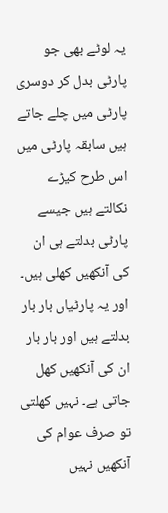یہ لوٹے بھی جو پارٹی بدل کر دوسری پارٹی میں چلے جاتے ہیں سابقہ پارٹی میں اس طرح کیڑے نکالتے ہیں جیسے پارٹی بدلتے ہی ان کی آنکھیں کھلی ہیں۔ اور یہ پارٹیاں بار بار بدلتے ہیں اور بار بار ان کی آنکھیں کھل جاتی ہے۔ نہیں کھلتی تو صرف عوام کی آنکھیں نہیں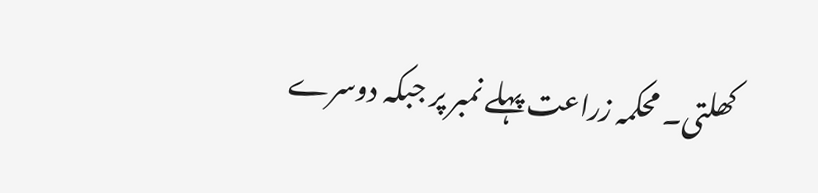کھلتی۔ محکمہ زراعت پہلے نمبر پر جبکہ دوسرے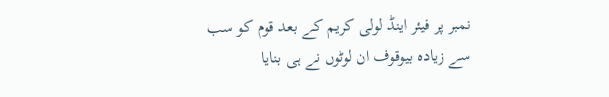نمبر پر فیئر اینڈ لولی کریم کے بعد قوم کو سب سے زیادہ بیوقوف ان لوٹوں نے ہی بنایا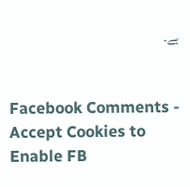ہے۔


Facebook Comments - Accept Cookies to Enable FB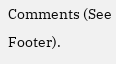Comments (See Footer).